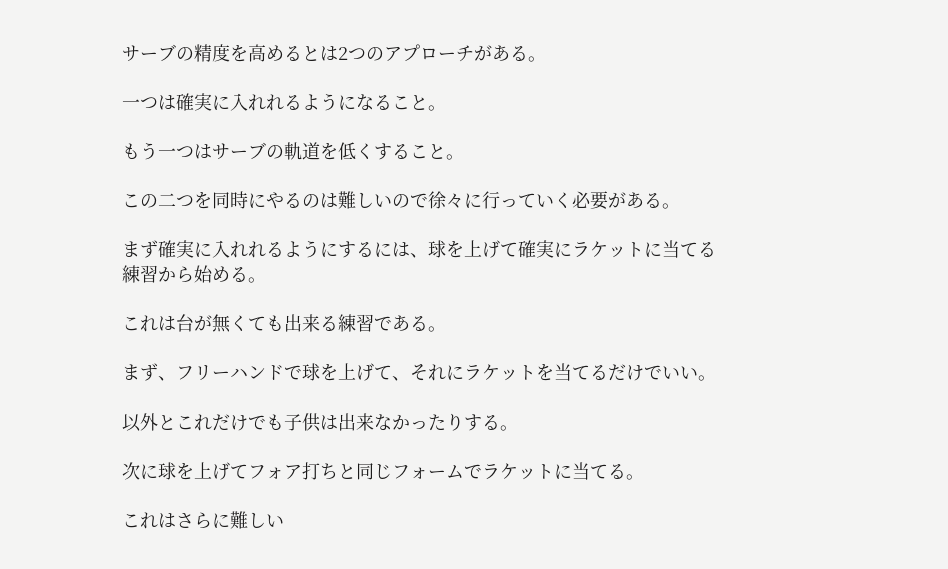サーブの精度を高めるとは2つのアプローチがある。

一つは確実に入れれるようになること。

もう一つはサーブの軌道を低くすること。

この二つを同時にやるのは難しいので徐々に行っていく必要がある。

まず確実に入れれるようにするには、球を上げて確実にラケットに当てる練習から始める。

これは台が無くても出来る練習である。

まず、フリーハンドで球を上げて、それにラケットを当てるだけでいい。

以外とこれだけでも子供は出来なかったりする。

次に球を上げてフォア打ちと同じフォームでラケットに当てる。

これはさらに難しい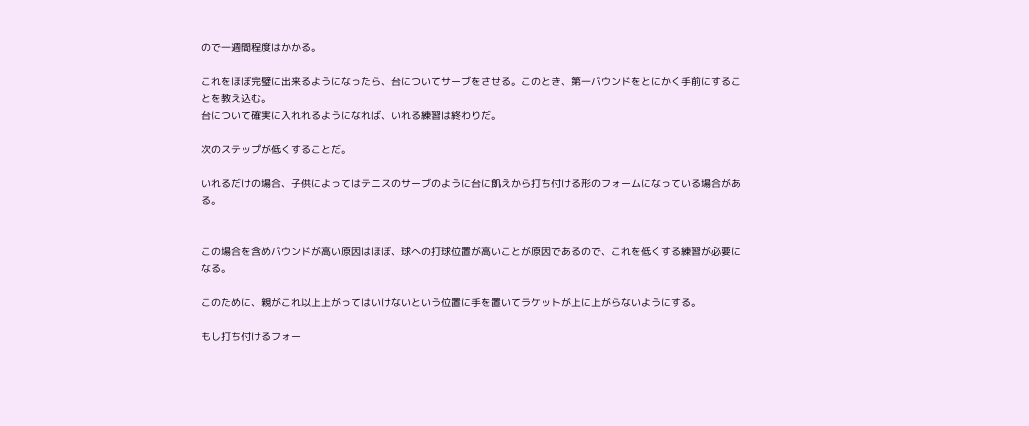ので一週間程度はかかる。

これをほぼ完璧に出来るようになったら、台についてサーブをさせる。このとき、第一バウンドをとにかく手前にすることを教え込む。
台について確実に入れれるようになれば、いれる練習は終わりだ。

次のステップが低くすることだ。

いれるだけの場合、子供によってはテニスのサーブのように台に飢えから打ち付ける形のフォームになっている場合がある。


この場合を含めバウンドが高い原因はほぼ、球への打球位置が高いことが原因であるので、これを低くする練習が必要になる。

このために、親がこれ以上上がってはいけないという位置に手を置いてラケットが上に上がらないようにする。

もし打ち付けるフォー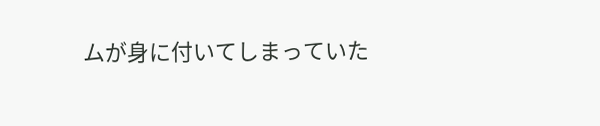ムが身に付いてしまっていた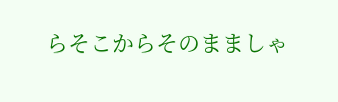らそこからそのまましゃ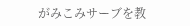がみこみサーブを教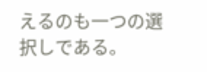えるのも一つの選択しである。